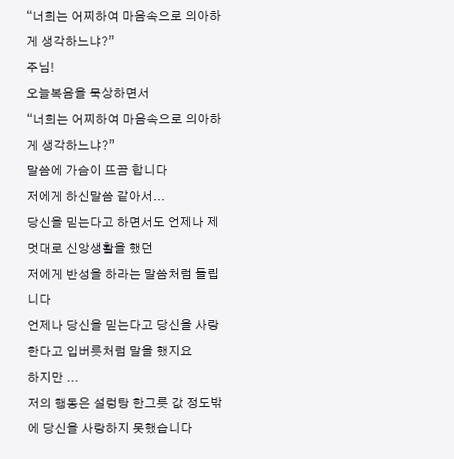“너희는 어찌하여 마음속으로 의아하게 생각하느냐?”
주님!
오늘복음을 묵상하면서
“너희는 어찌하여 마음속으로 의아하게 생각하느냐?”
말씀에 가슴이 뜨끔 합니다
저에게 하신말씀 같아서...
당신을 믿는다고 하면서도 언제나 제 멋대로 신앙생활을 했던
저에게 반성을 하라는 말씀처럼 들립니다
언제나 당신을 믿는다고 당신을 사랑한다고 입버릇처럼 말을 했지요
하지만 ...
저의 행동은 설렁탕 한그릇 값 정도밖에 당신을 사랑하지 못했습니다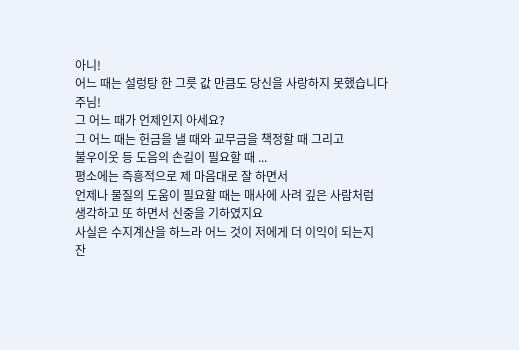아니!
어느 때는 설렁탕 한 그릇 값 만큼도 당신을 사랑하지 못했습니다
주님!
그 어느 때가 언제인지 아세요?
그 어느 때는 헌금을 낼 때와 교무금을 책정할 때 그리고
불우이웃 등 도음의 손길이 필요할 때 ...
평소에는 즉흥적으로 제 마음대로 잘 하면서
언제나 물질의 도움이 필요할 때는 매사에 사려 깊은 사람처럼
생각하고 또 하면서 신중을 기하였지요
사실은 수지계산을 하느라 어느 것이 저에게 더 이익이 되는지
잔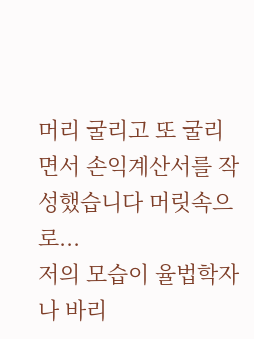머리 굴리고 또 굴리면서 손익계산서를 작성했습니다 머릿속으로...
저의 모습이 율법학자나 바리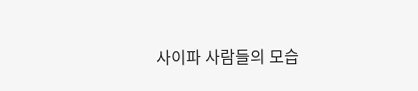사이파 사람들의 모습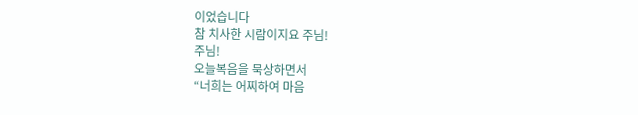이었습니다
참 치사한 시람이지요 주님!
주님!
오늘복음을 묵상하면서
“너희는 어찌하여 마음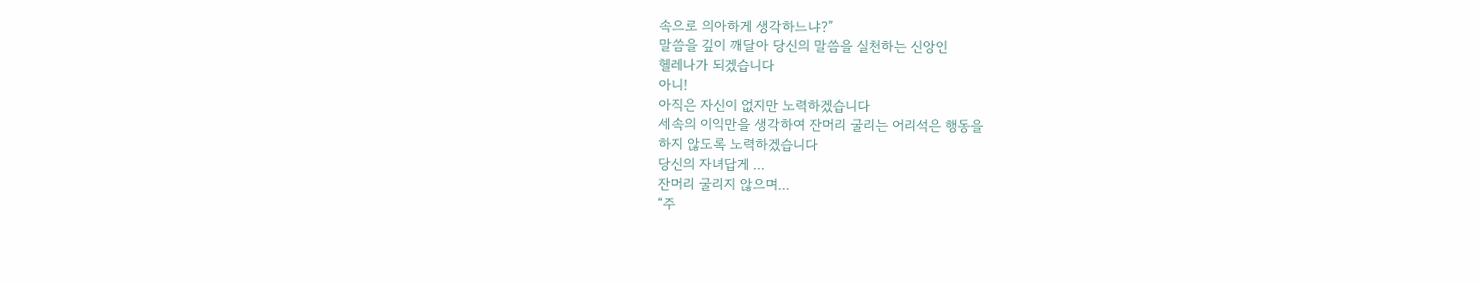속으로 의아하게 생각하느냐?”
말씀을 깊이 깨달아 당신의 말씀을 실천하는 신앙인
헬레나가 되겠습니다
아니!
아직은 자신이 없지만 노력하겠습니다
세속의 이익만을 생각하여 잔머리 굴리는 어리석은 행동을
하지 않도록 노력하겠습니다
당신의 자녀답게 ...
잔머리 굴리지 않으며...
“주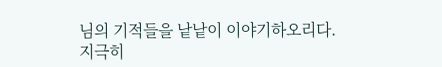님의 기적들을 낱낱이 이야기하오리다.
지극히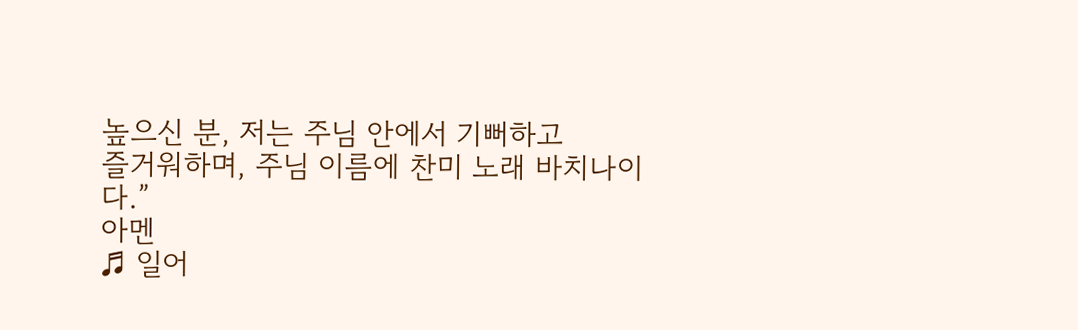높으신 분, 저는 주님 안에서 기뻐하고
즐거워하며, 주님 이름에 찬미 노래 바치나이다.”
아멘
♬ 일어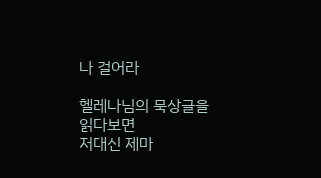나 걸어라

헬레나님의 묵상글을 읽다보면
저대신 제마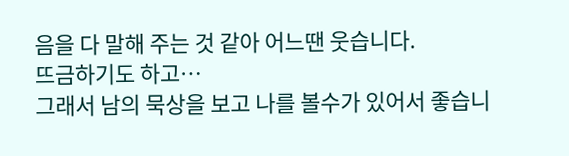음을 다 말해 주는 것 같아 어느땐 웃습니다.
뜨금하기도 하고…
그래서 남의 묵상을 보고 나를 볼수가 있어서 좋습니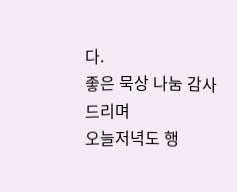다.
좋은 묵상 나눔 감사드리며
오늘저녁도 행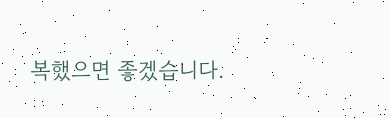복했으면 좋겠습니다.